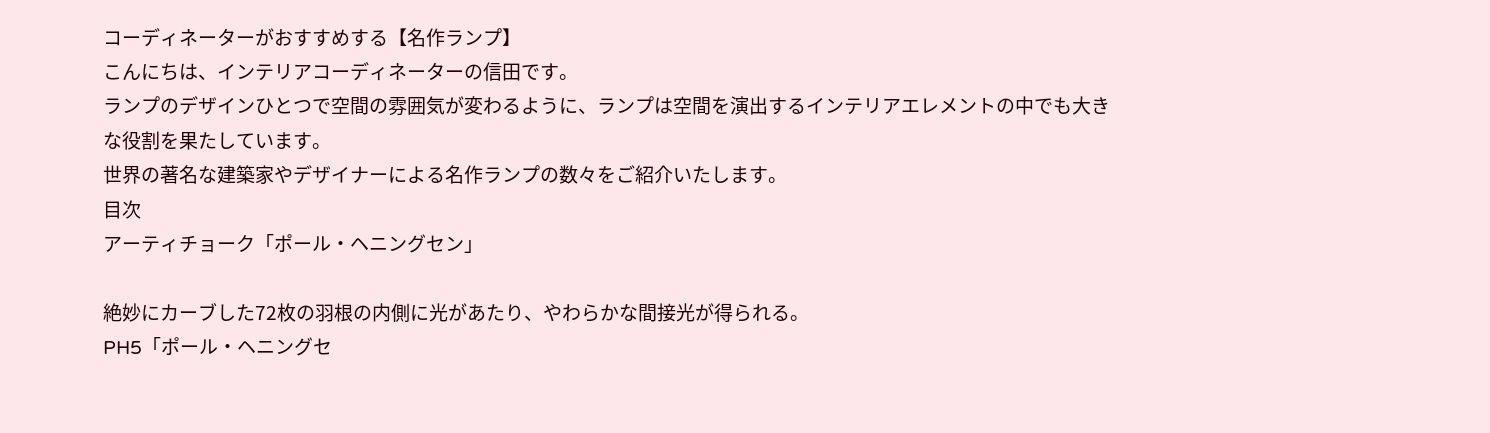コーディネーターがおすすめする【名作ランプ】
こんにちは、インテリアコーディネーターの信田です。
ランプのデザインひとつで空間の雰囲気が変わるように、ランプは空間を演出するインテリアエレメントの中でも大きな役割を果たしています。
世界の著名な建築家やデザイナーによる名作ランプの数々をご紹介いたします。
目次
アーティチョーク「ポール・ヘニングセン」

絶妙にカーブした72枚の羽根の内側に光があたり、やわらかな間接光が得られる。
PH5「ポール・ヘニングセ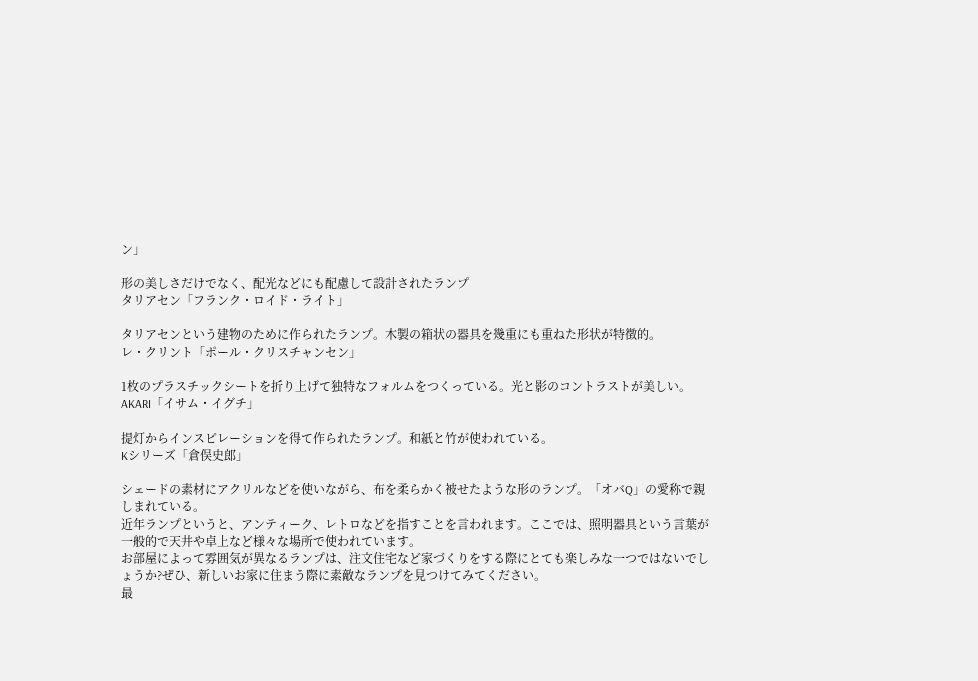ン」

形の美しさだけでなく、配光などにも配慮して設計されたランプ
タリアセン「フランク・ロイド・ライト」

タリアセンという建物のために作られたランプ。木製の箱状の器具を幾重にも重ねた形状が特徴的。
レ・クリント「ポール・クリスチャンセン」

1枚のプラスチックシートを折り上げて独特なフォルムをつくっている。光と影のコントラストが美しい。
AKARI「イサム・イグチ」

提灯からインスピレーションを得て作られたランプ。和紙と竹が使われている。
Kシリーズ「倉俣史郎」

シェードの素材にアクリルなどを使いながら、布を柔らかく被せたような形のランプ。「オバQ」の愛称で親しまれている。
近年ランプというと、アンティーク、レトロなどを指すことを言われます。ここでは、照明器具という言葉が一般的で天井や卓上など様々な場所で使われています。
お部屋によって雰囲気が異なるランプは、注文住宅など家づくりをする際にとても楽しみな一つではないでしょうか?ぜひ、新しいお家に住まう際に素敵なランプを見つけてみてください。
最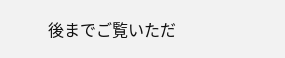後までご覧いただ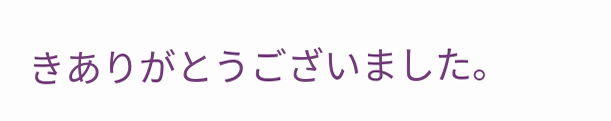きありがとうございました。